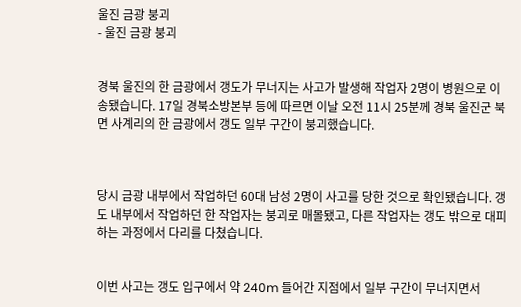울진 금광 붕괴
- 울진 금광 붕괴


경북 울진의 한 금광에서 갱도가 무너지는 사고가 발생해 작업자 2명이 병원으로 이송됐습니다. 17일 경북소방본부 등에 따르면 이날 오전 11시 25분께 경북 울진군 북면 사계리의 한 금광에서 갱도 일부 구간이 붕괴했습니다.



당시 금광 내부에서 작업하던 60대 남성 2명이 사고를 당한 것으로 확인됐습니다. 갱도 내부에서 작업하던 한 작업자는 붕괴로 매몰됐고, 다른 작업자는 갱도 밖으로 대피하는 과정에서 다리를 다쳤습니다.


이번 사고는 갱도 입구에서 약 240m 들어간 지점에서 일부 구간이 무너지면서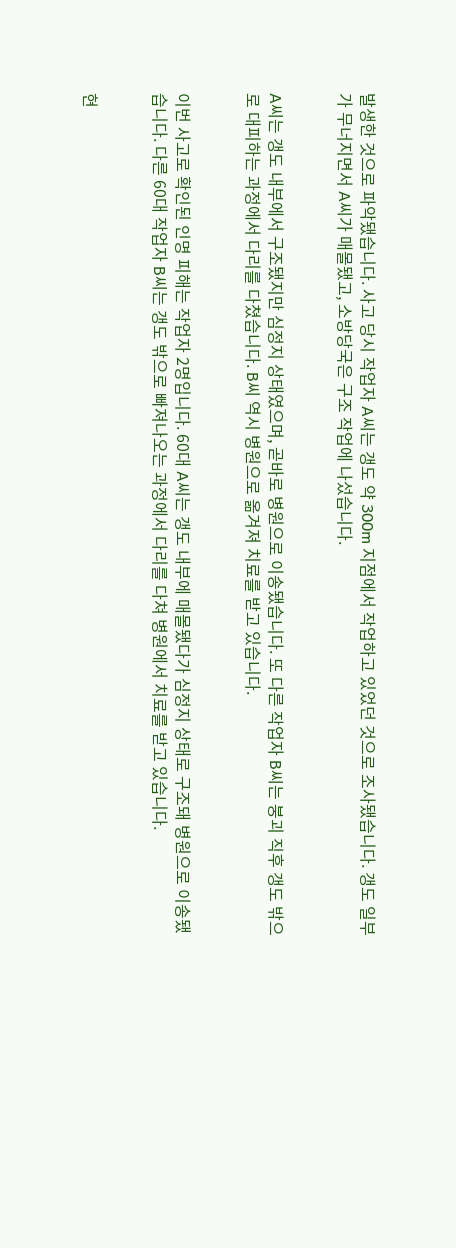발생한 것으로 파악됐습니다. 사고 당시 작업자 A씨는 갱도 약 300m 지점에서 작업하고 있었던 것으로 조사됐습니다. 갱도 일부가 무너지면서 A씨가 매몰됐고, 소방당국은 구조 작업에 나섰습니다.


A씨는 갱도 내부에서 구조됐지만 심정지 상태였으며, 곧바로 병원으로 이송됐습니다. 또 다른 작업자 B씨는 붕괴 직후 갱도 밖으로 대피하는 과정에서 다리를 다쳤습니다. B씨 역시 병원으로 옮겨져 치료를 받고 있습니다.


이번 사고로 확인된 인명 피해는 작업자 2명입니다. 60대 A씨는 갱도 내부에 매몰됐다가 심정지 상태로 구조돼 병원으로 이송됐습니다. 다른 60대 작업자 B씨는 갱도 밖으로 빠져나오는 과정에서 다리를 다쳐 병원에서 치료를 받고 있습니다.


현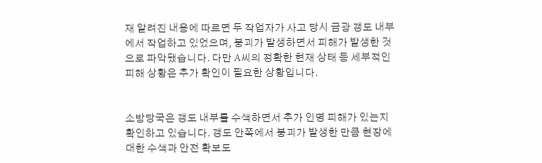재 알려진 내용에 따르면 두 작업자가 사고 당시 금광 갱도 내부에서 작업하고 있었으며, 붕괴가 발생하면서 피해가 발생한 것으로 파악됐습니다. 다만 A씨의 정확한 현재 상태 등 세부적인 피해 상황은 추가 확인이 필요한 상황입니다.


소방당국은 갱도 내부를 수색하면서 추가 인명 피해가 있는지 확인하고 있습니다. 갱도 안쪽에서 붕괴가 발생한 만큼 현장에 대한 수색과 안전 확보도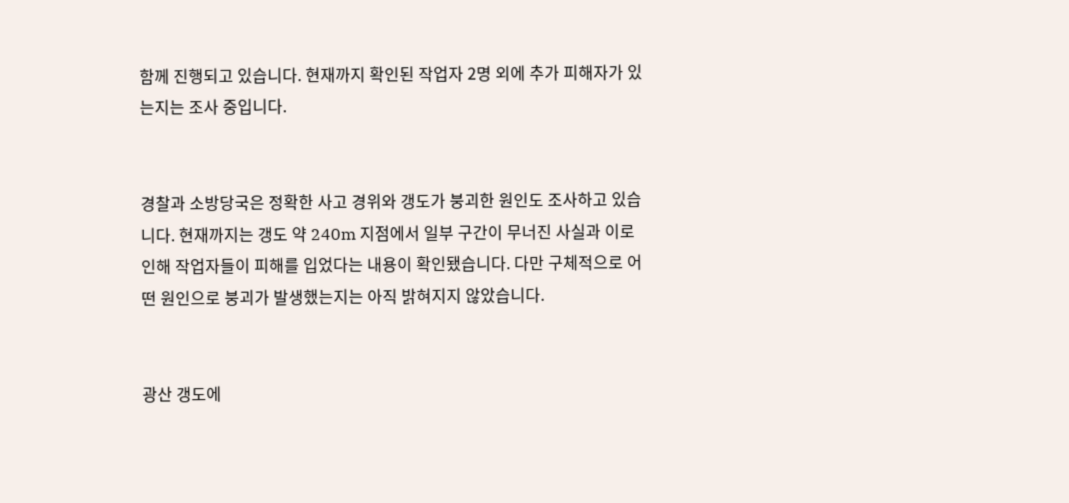함께 진행되고 있습니다. 현재까지 확인된 작업자 2명 외에 추가 피해자가 있는지는 조사 중입니다.


경찰과 소방당국은 정확한 사고 경위와 갱도가 붕괴한 원인도 조사하고 있습니다. 현재까지는 갱도 약 240m 지점에서 일부 구간이 무너진 사실과 이로 인해 작업자들이 피해를 입었다는 내용이 확인됐습니다. 다만 구체적으로 어떤 원인으로 붕괴가 발생했는지는 아직 밝혀지지 않았습니다.


광산 갱도에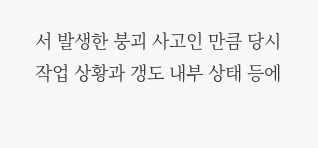서 발생한 붕괴 사고인 만큼 당시 작업 상황과 갱도 내부 상태 등에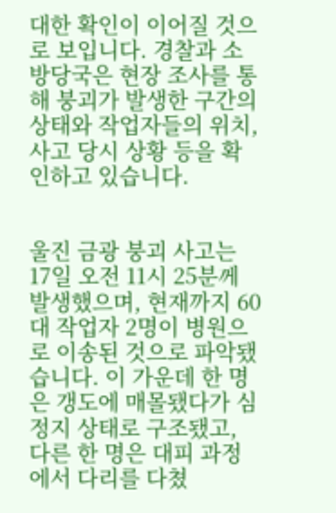대한 확인이 이어질 것으로 보입니다. 경찰과 소방당국은 현장 조사를 통해 붕괴가 발생한 구간의 상태와 작업자들의 위치, 사고 당시 상황 등을 확인하고 있습니다.


울진 금광 붕괴 사고는 17일 오전 11시 25분께 발생했으며, 현재까지 60대 작업자 2명이 병원으로 이송된 것으로 파악됐습니다. 이 가운데 한 명은 갱도에 매몰됐다가 심정지 상태로 구조됐고, 다른 한 명은 대피 과정에서 다리를 다쳤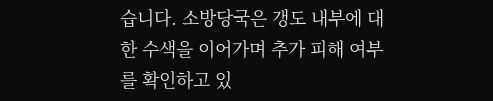습니다. 소방당국은 갱도 내부에 대한 수색을 이어가며 추가 피해 여부를 확인하고 있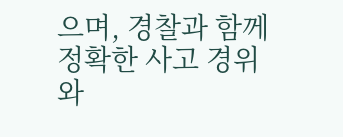으며, 경찰과 함께 정확한 사고 경위와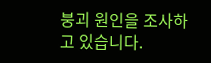붕괴 원인을 조사하고 있습니다.